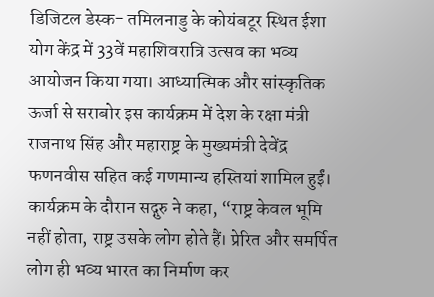डिजिटल डेस्क- तमिलनाडु के कोयंबटूर स्थित ईशा योग केंद्र में 33वें महाशिवरात्रि उत्सव का भव्य आयोजन किया गया। आध्यात्मिक और सांस्कृतिक ऊर्जा से सराबोर इस कार्यक्रम में देश के रक्षा मंत्री राजनाथ सिंह और महाराष्ट्र के मुख्यमंत्री देवेंद्र फणनवीस सहित कई गणमान्य हस्तियां शामिल हुईं। कार्यक्रम के दौरान सद्गुरु ने कहा, “राष्ट्र केवल भूमि नहीं होता, राष्ट्र उसके लोग होते हैं। प्रेरित और समर्पित लोग ही भव्य भारत का निर्माण कर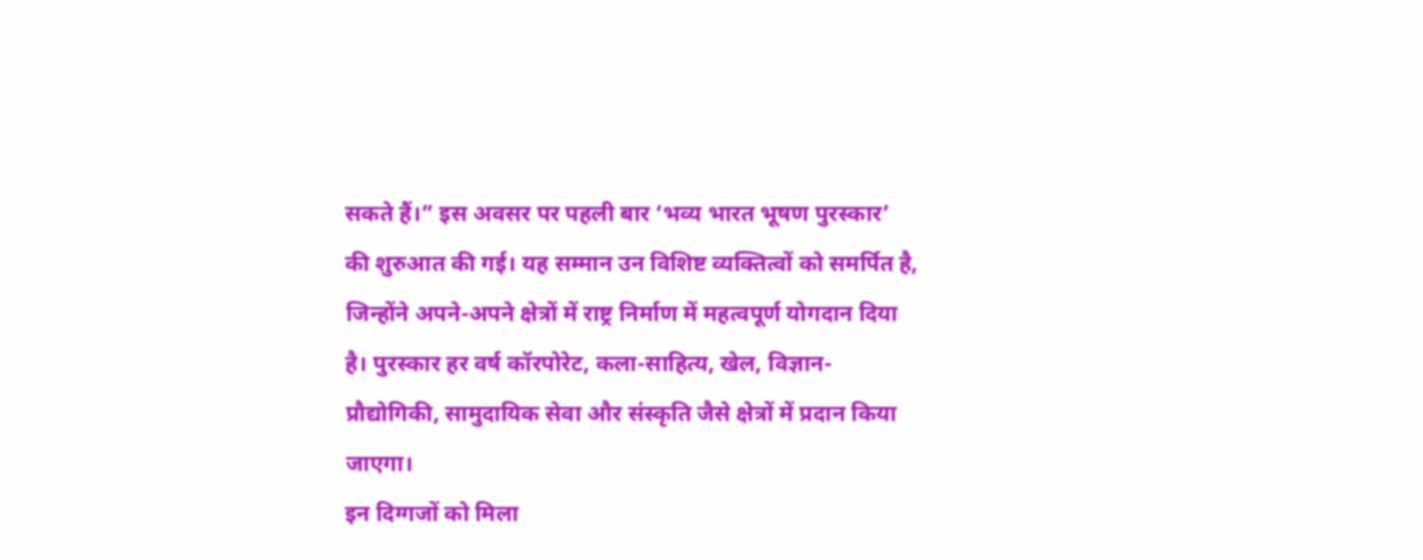सकते हैं।” इस अवसर पर पहली बार ‘भव्य भारत भूषण पुरस्कार’ की शुरुआत की गई। यह सम्मान उन विशिष्ट व्यक्तित्वों को समर्पित है, जिन्होंने अपने-अपने क्षेत्रों में राष्ट्र निर्माण में महत्वपूर्ण योगदान दिया है। पुरस्कार हर वर्ष कॉरपोरेट, कला-साहित्य, खेल, विज्ञान-प्रौद्योगिकी, सामुदायिक सेवा और संस्कृति जैसे क्षेत्रों में प्रदान किया जाएगा।
इन दिग्गजों को मिला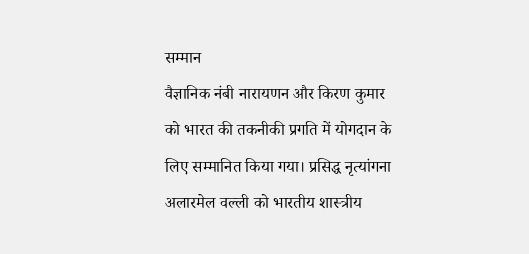सम्मान
वैज्ञानिक नंबी नारायणन और किरण कुमार को भारत की तकनीकी प्रगति में योगदान के लिए सम्मानित किया गया। प्रसिद्ध नृत्यांगना अलारमेल वल्ली को भारतीय शास्त्रीय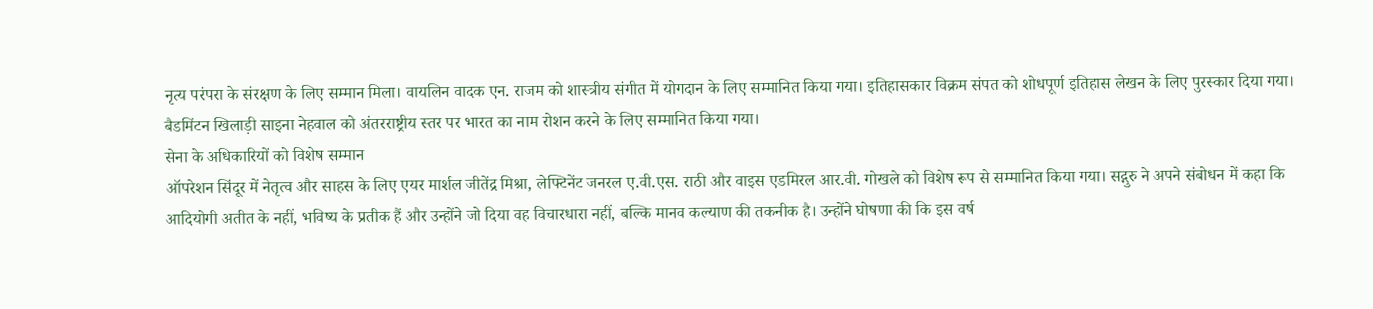नृत्य परंपरा के संरक्षण के लिए सम्मान मिला। वायलिन वादक एन. राजम को शास्त्रीय संगीत में योगदान के लिए सम्मानित किया गया। इतिहासकार विक्रम संपत को शोधपूर्ण इतिहास लेखन के लिए पुरस्कार दिया गया। बैडमिंटन खिलाड़ी साइना नेहवाल को अंतरराष्ट्रीय स्तर पर भारत का नाम रोशन करने के लिए सम्मानित किया गया।
सेना के अधिकारियों को विशेष सम्मान
ऑपरेशन सिंदूर में नेतृत्व और साहस के लिए एयर मार्शल जीतेंद्र मिश्रा, लेफ्टिनेंट जनरल ए.वी.एस. राठी और वाइस एडमिरल आर.वी. गोखले को विशेष रूप से सम्मानित किया गया। सद्गुरु ने अपने संबोधन में कहा कि आदियोगी अतीत के नहीं, भविष्य के प्रतीक हैं और उन्होंने जो दिया वह विचारधारा नहीं, बल्कि मानव कल्याण की तकनीक है। उन्होंने घोषणा की कि इस वर्ष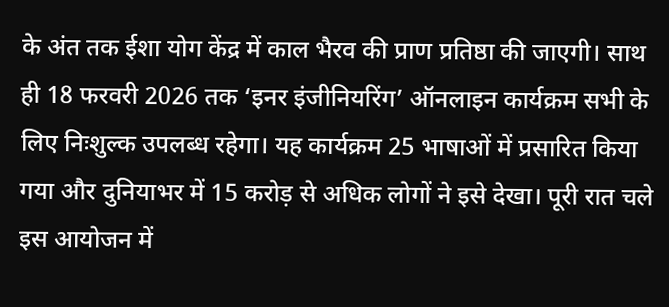के अंत तक ईशा योग केंद्र में काल भैरव की प्राण प्रतिष्ठा की जाएगी। साथ ही 18 फरवरी 2026 तक ‘इनर इंजीनियरिंग’ ऑनलाइन कार्यक्रम सभी के लिए निःशुल्क उपलब्ध रहेगा। यह कार्यक्रम 25 भाषाओं में प्रसारित किया गया और दुनियाभर में 15 करोड़ से अधिक लोगों ने इसे देखा। पूरी रात चले इस आयोजन में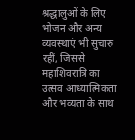श्रद्धालुओं के लिए भोजन और अन्य व्यवस्थाएं भी सुचारु रहीं, जिससे महाशिवरात्रि का उत्सव आध्यात्मिकता और भव्यता के साथ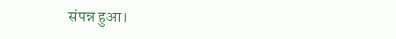संपन्न हुआ।